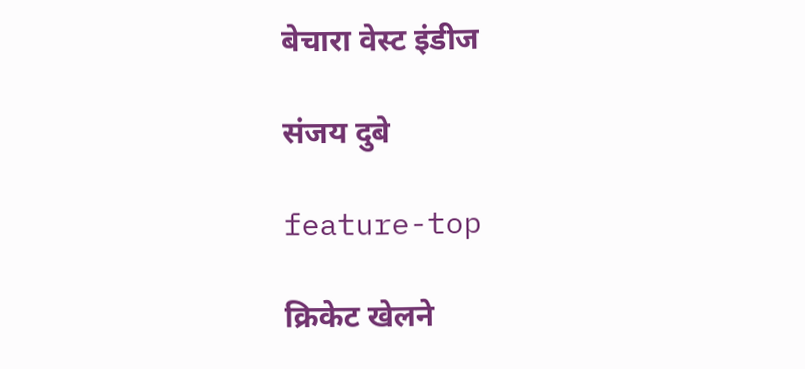बेचारा वेस्ट इंडीज

संजय दुबे

feature-top

क्रिकेट खेलने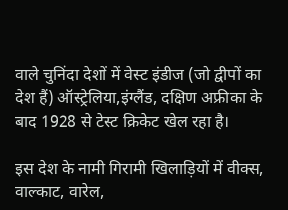वाले चुनिंदा देशों में वेस्ट इंडीज (जो द्वीपों का देश हैं) ऑस्ट्रेलिया,इंग्लैंड, दक्षिण अफ्रीका के बाद 1928 से टेस्ट क्रिकेट खेल रहा है।

इस देश के नामी गिरामी खिलाड़ियों में वीक्स, वाल्काट, वारेल,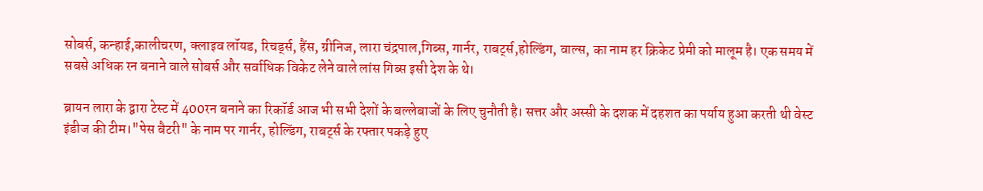सोबर्स, कन्हाई,कालीचरण, क्लाइव लॉयड, रिचर्ड्स, हैंस, ग्रीनिज, लारा चंद्रपाल,गिब्स, गार्नर, राबर्ट्स,होल्डिंग, वाल्स, का नाम हर क्रिकेट प्रेमी को मालूम है। एक समय में सबसे अधिक रन बनाने वाले सोबर्स और सर्वाधिक विकेट लेने वाले लांस गिब्स इसी देश के थे।

ब्रायन लारा के द्वारा टेस्ट में 400रन बनाने का रिकॉर्ड आज भी सभी देशों के बल्लेबाजों के लिए चुनौती है। सत्तर और अस्सी के दशक में दहशत का पर्याय हुआ करती थी वेस्ट इंडीज की टीम।"पेस बैटरी" के नाम पर गार्नर, होल्डिंग, राबर्ट्स के रफ्तार पकड़े हुए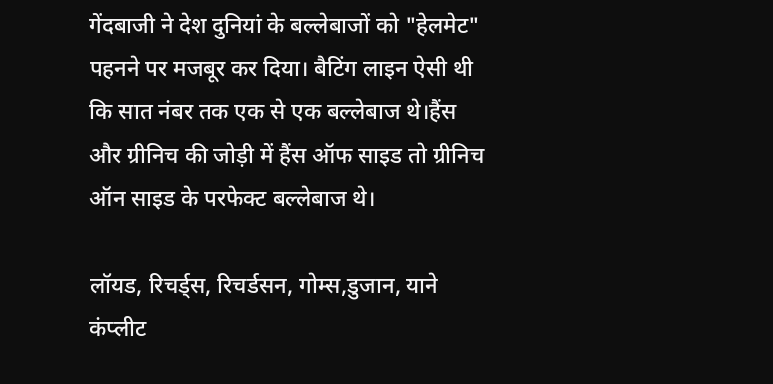गेंदबाजी ने देश दुनियां के बल्लेबाजों को "हेलमेट" पहनने पर मजबूर कर दिया। बैटिंग लाइन ऐसी थी कि सात नंबर तक एक से एक बल्लेबाज थे।हैंस और ग्रीनिच की जोड़ी में हैंस ऑफ साइड तो ग्रीनिच ऑन साइड के परफेक्ट बल्लेबाज थे।

लॉयड, रिचर्ड्स, रिचर्डसन, गोम्स,डुजान, याने कंप्लीट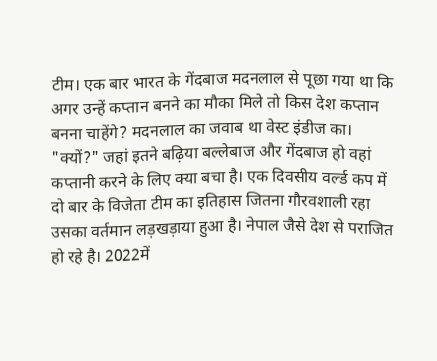टीम। एक बार भारत के गेंदबाज मदनलाल से पूछा गया था कि अगर उन्हें कप्तान बनने का मौका मिले तो किस देश कप्तान बनना चाहेंगे? मदनलाल का जवाब था वेस्ट इंडीज का। "क्यों?" जहां इतने बढ़िया बल्लेबाज और गेंदबाज हो वहां कप्तानी करने के लिए क्या बचा है। एक दिवसीय वर्ल्ड कप में दो बार के विजेता टीम का इतिहास जितना गौरवशाली रहा उसका वर्तमान लड़खड़ाया हुआ है। नेपाल जैसे देश से पराजित हो रहे है। 2022में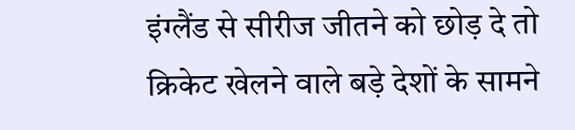इंग्लैंड से सीरीज जीतने को छोड़ दे तो क्रिकेट खेलने वाले बड़े देशों के सामने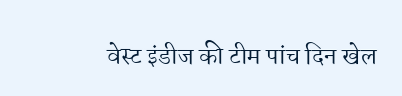वेस्ट इंडीज की टीम पांच दिन खेल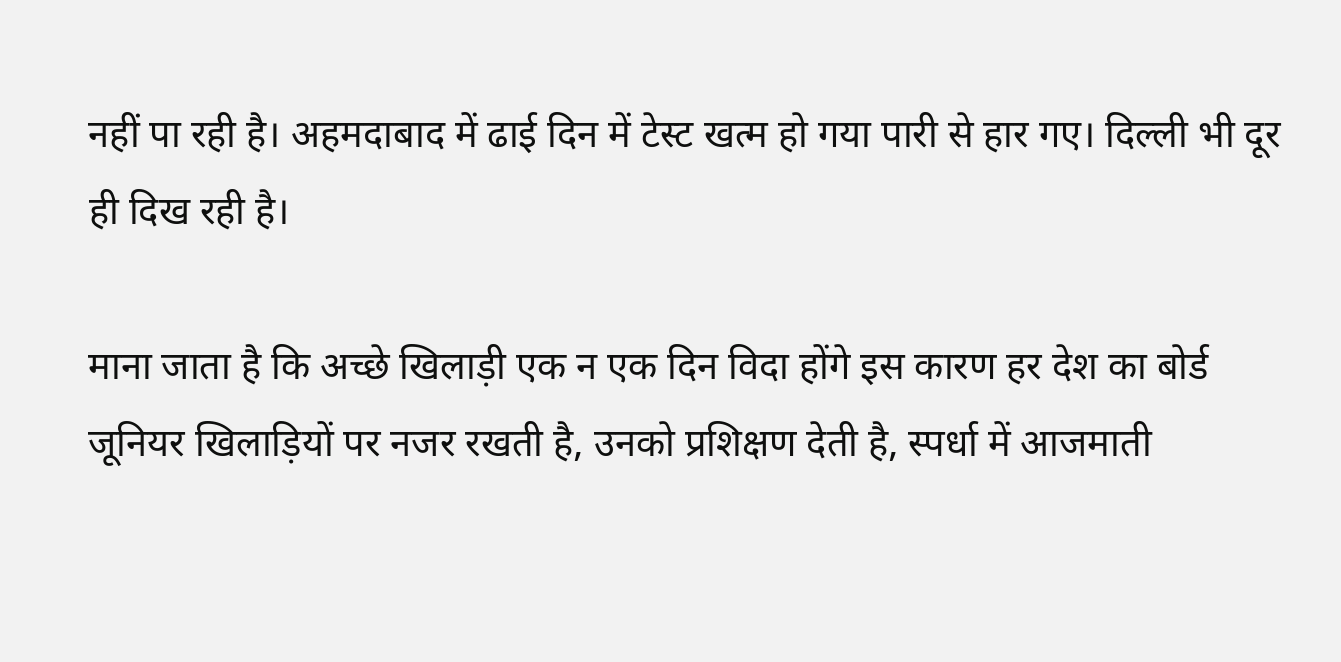नहीं पा रही है। अहमदाबाद में ढाई दिन में टेस्ट खत्म हो गया पारी से हार गए। दिल्ली भी दूर ही दिख रही है।

माना जाता है कि अच्छे खिलाड़ी एक न एक दिन विदा होंगे इस कारण हर देश का बोर्ड जूनियर खिलाड़ियों पर नजर रखती है, उनको प्रशिक्षण देती है, स्पर्धा में आजमाती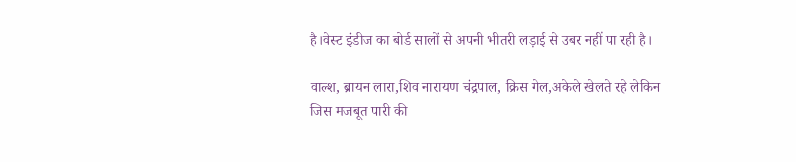है।वेस्ट इंडीज का बोर्ड सालों से अपनी भीतरी लड़ाई से उबर नहीं पा रही है।

वाल्श, ब्रायन लारा,शिव नारायण चंद्रपाल, क्रिस गेल,अकेले खेलते रहे लेकिन जिस मजबूत पारी की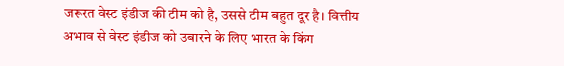जरूरत वेस्ट इंडीज की टीम को है, उससे टीम बहुत दूर है। वित्तीय अभाव से वेस्ट इंडीज को उबारने के लिए भारत के किंग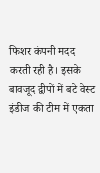फिशर कंपनी मदद करती रही है। इसके बावजूद द्वीपों में बटे वेस्ट इंडीज की टीम में एकता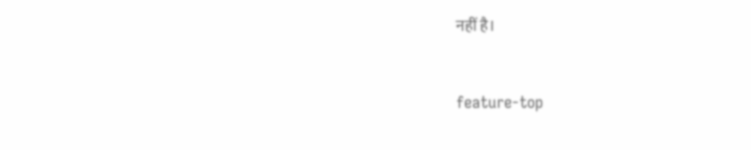नहीं है।


feature-top